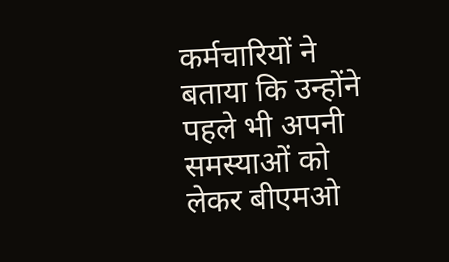कर्मचारियों ने बताया कि उन्होंने पहले भी अपनी समस्याओं को लेकर बीएमओ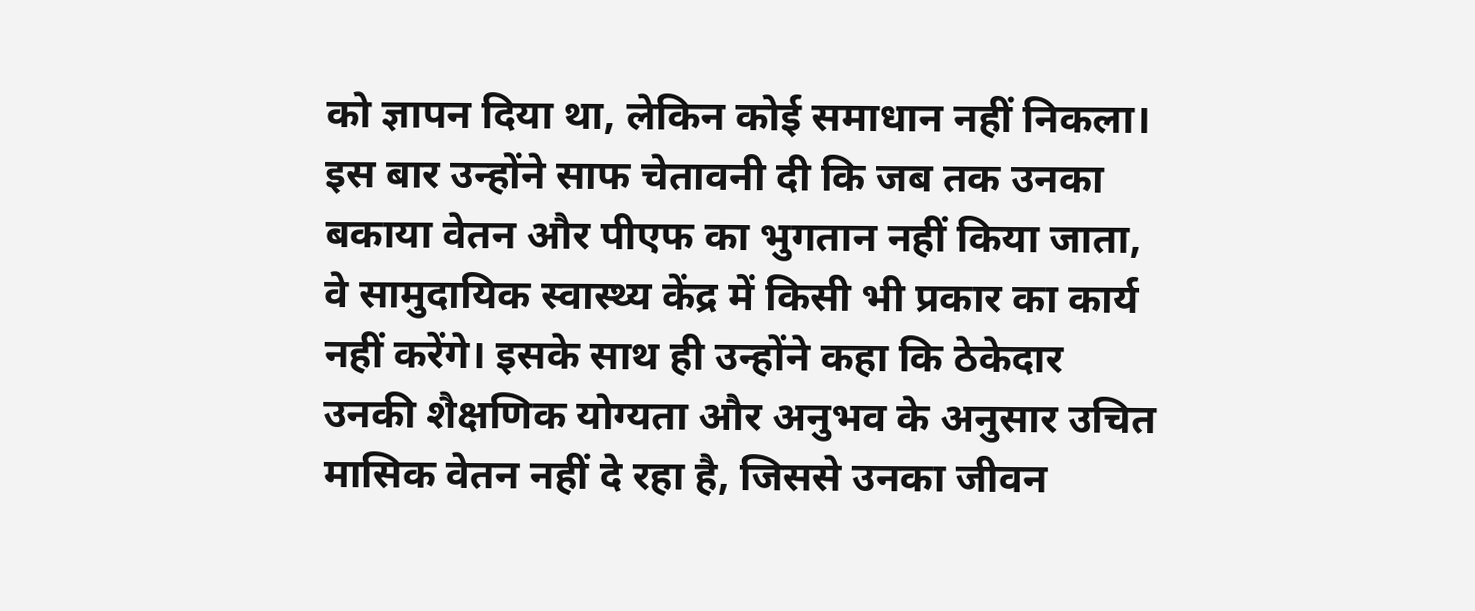को ज्ञापन दिया था, लेकिन कोई समाधान नहीं निकला। इस बार उन्होंने साफ चेतावनी दी कि जब तक उनका बकाया वेतन और पीएफ का भुगतान नहीं किया जाता, वे सामुदायिक स्वास्थ्य केंद्र में किसी भी प्रकार का कार्य नहीं करेंगे। इसके साथ ही उन्होंने कहा कि ठेकेदार उनकी शैक्षणिक योग्यता और अनुभव के अनुसार उचित मासिक वेतन नहीं दे रहा है, जिससे उनका जीवन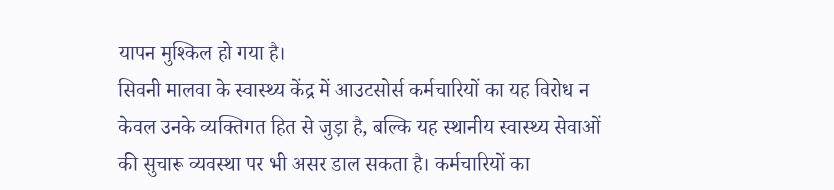यापन मुश्किल हो गया है।
सिवनी मालवा के स्वास्थ्य केंद्र में आउटसोर्स कर्मचारियों का यह विरोध न केवल उनके व्यक्तिगत हित से जुड़ा है, बल्कि यह स्थानीय स्वास्थ्य सेवाओं की सुचारू व्यवस्था पर भी असर डाल सकता है। कर्मचारियों का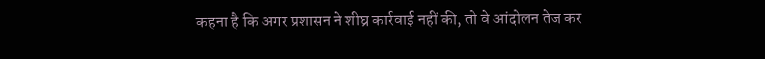कहना है कि अगर प्रशासन ने शीघ्र कार्रवाई नहीं की, तो वे आंदोलन तेज कर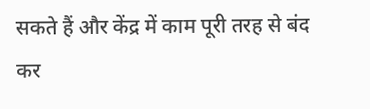सकते हैं और केंद्र में काम पूरी तरह से बंद कर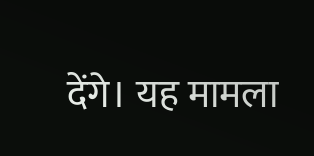देंगे। यह मामला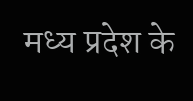मध्य प्रदेश के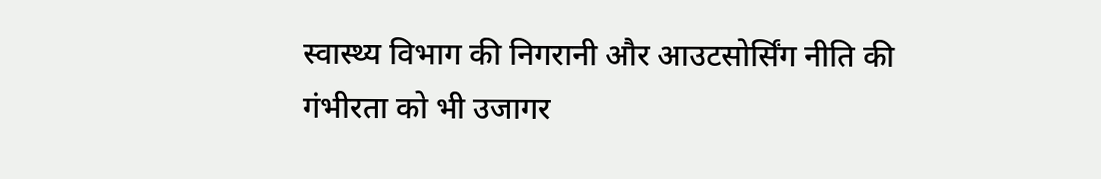स्वास्थ्य विभाग की निगरानी और आउटसोर्सिंग नीति की गंभीरता को भी उजागर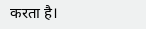करता है।